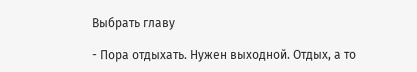Выбрать главу

- Пора отдыхать. Нужен выходной. Отдых, а то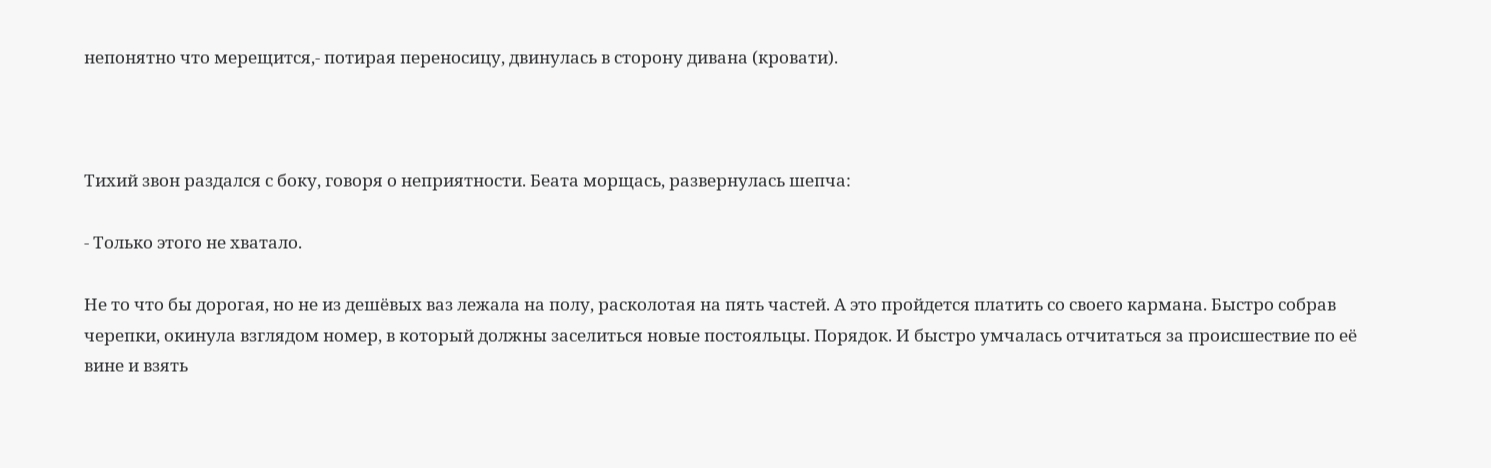непонятно что мерещится,- потирая переносицу, двинулась в сторону дивана (кровати).



Тихий звон раздался с боку, говоря о неприятности. Беата морщась, развернулась шепча:

- Только этого не хватало.

Не то что бы дорогая, но не из дешёвых ваз лежала на полу, расколотая на пять частей. А это пройдется платить со своего кармана. Быстро собрав черепки, окинула взглядом номер, в который должны заселиться новые постояльцы. Порядок. И быстро умчалась отчитаться за происшествие по её вине и взять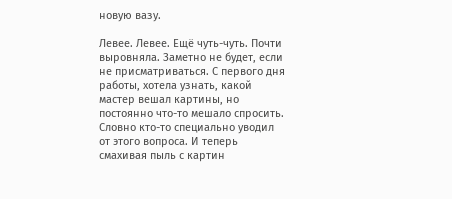новую вазу.

Левее. Левее. Ещё чуть-чуть. Почти выровняла. Заметно не будет, если не присматриваться. С первого дня работы, хотела узнать, какой мастер вешал картины, но постоянно что-то мешало спросить. Словно кто-то специально уводил от этого вопроса. И теперь смахивая пыль с картин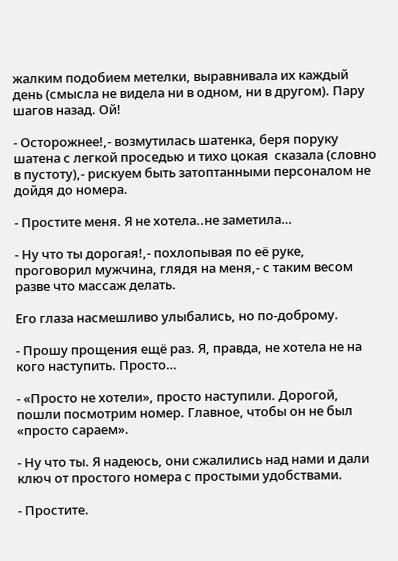жалким подобием метелки, выравнивала их каждый день (смысла не видела ни в одном, ни в другом). Пару шагов назад. Ой!

- Осторожнее!,- возмутилась шатенка, беря поруку шатена с легкой проседью и тихо цокая  сказала (словно в пустоту),- рискуем быть затоптанными персоналом не дойдя до номера.

- Простите меня. Я не хотела..не заметила…

- Ну что ты дорогая!,- похлопывая по её руке, проговорил мужчина, глядя на меня,- с таким весом разве что массаж делать.

Его глаза насмешливо улыбались, но по-доброму.

- Прошу прощения ещё раз. Я, правда, не хотела не на кого наступить. Просто…

- «Просто не хотели», просто наступили. Дорогой, пошли посмотрим номер. Главное, чтобы он не был «просто сараем».

- Ну что ты. Я надеюсь, они сжалились над нами и дали ключ от простого номера с простыми удобствами.

- Простите.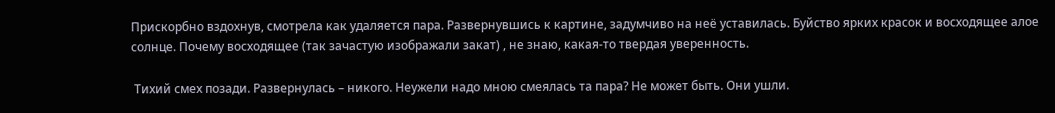Прискорбно вздохнув, смотрела как удаляется пара. Развернувшись к картине, задумчиво на неё уставилась. Буйство ярких красок и восходящее алое солнце. Почему восходящее (так зачастую изображали закат) , не знаю, какая-то твердая уверенность.

 Тихий смех позади. Развернулась – никого. Неужели надо мною смеялась та пара? Не может быть. Они ушли.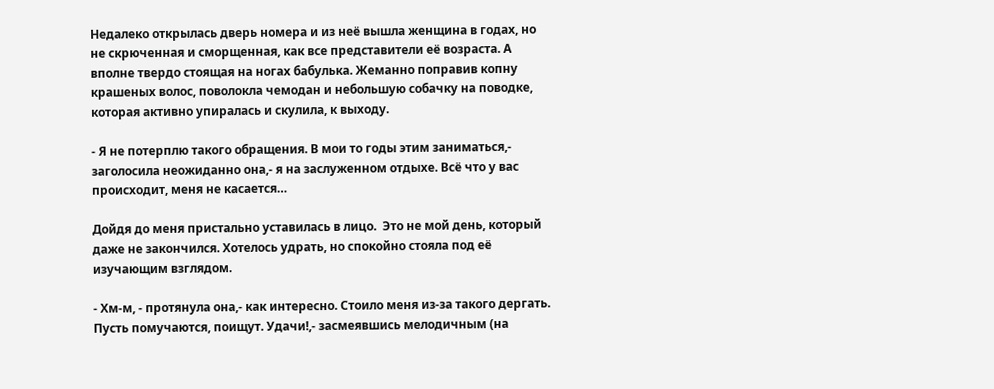Недалеко открылась дверь номера и из неё вышла женщина в годах, но не скрюченная и сморщенная, как все представители её возраста. А вполне твердо стоящая на ногах бабулька. Жеманно поправив копну крашеных волос, поволокла чемодан и небольшую собачку на поводке, которая активно упиралась и скулила, к выходу.

- Я не потерплю такого обращения. В мои то годы этим заниматься,- заголосила неожиданно она,- я на заслуженном отдыхе. Всё что у вас происходит, меня не касается…

Дойдя до меня пристально уставилась в лицо.  Это не мой день, который даже не закончился. Хотелось удрать, но спокойно стояла под её изучающим взглядом.

- Хм-м, - протянула она,- как интересно. Стоило меня из-за такого дергать. Пусть помучаются, поищут. Удачи!,- засмеявшись мелодичным (на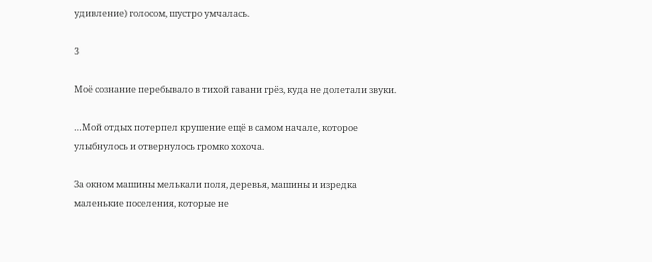удивление) голосом, шустро умчалась.

3

Моё сознание перебывало в тихой гавани грёз, куда не долетали звуки.

…Мой отдых потерпел крушение ещё в самом начале, которое улыбнулось и отвернулось громко хохоча.

За окном машины мелькали поля, деревья, машины и изредка маленькие поселения, которые не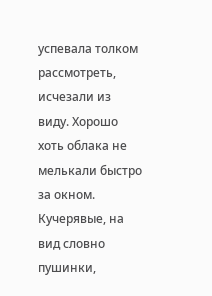успевала толком рассмотреть, исчезали из виду. Хорошо хоть облака не мелькали быстро за окном. Кучерявые, на вид словно пушинки,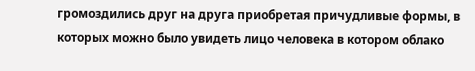громоздились друг на друга приобретая причудливые формы, в которых можно было увидеть лицо человека в котором облако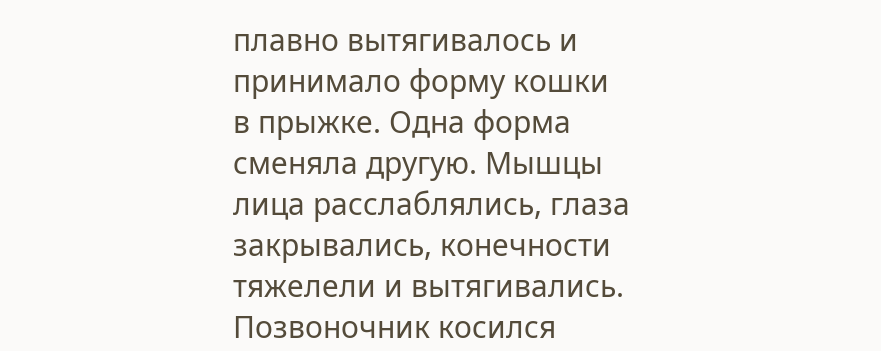плавно вытягивалось и принимало форму кошки в прыжке. Одна форма сменяла другую. Мышцы лица расслаблялись, глаза закрывались, конечности тяжелели и вытягивались. Позвоночник косился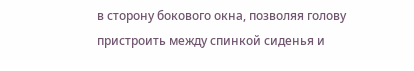в сторону бокового окна, позволяя голову пристроить между спинкой сиденья и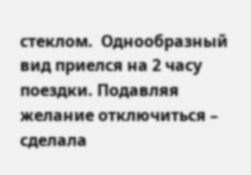стеклом.  Однообразный вид приелся на 2 часу поездки. Подавляя желание отключиться – сделала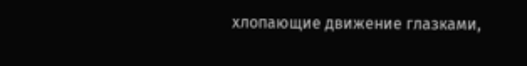хлопающие движение глазками,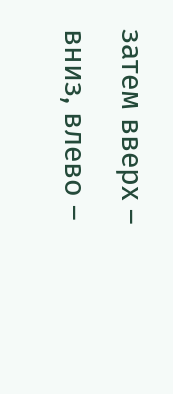затем вверх – вниз, влево –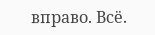вправо. Всё.